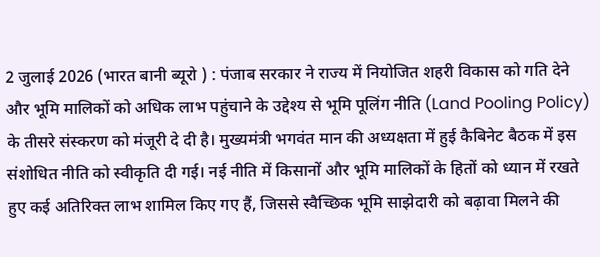2 जुलाई 2026 (भारत बानी ब्यूरो ) : पंजाब सरकार ने राज्य में नियोजित शहरी विकास को गति देने और भूमि मालिकों को अधिक लाभ पहुंचाने के उद्देश्य से भूमि पूलिंग नीति (Land Pooling Policy) के तीसरे संस्करण को मंजूरी दे दी है। मुख्यमंत्री भगवंत मान की अध्यक्षता में हुई कैबिनेट बैठक में इस संशोधित नीति को स्वीकृति दी गई। नई नीति में किसानों और भूमि मालिकों के हितों को ध्यान में रखते हुए कई अतिरिक्त लाभ शामिल किए गए हैं, जिससे स्वैच्छिक भूमि साझेदारी को बढ़ावा मिलने की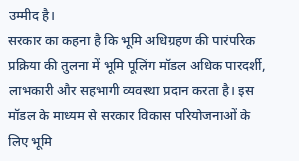उम्मीद है।
सरकार का कहना है कि भूमि अधिग्रहण की पारंपरिक प्रक्रिया की तुलना में भूमि पूलिंग मॉडल अधिक पारदर्शी, लाभकारी और सहभागी व्यवस्था प्रदान करता है। इस मॉडल के माध्यम से सरकार विकास परियोजनाओं के लिए भूमि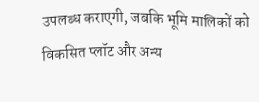उपलब्ध कराएगी, जबकि भूमि मालिकों को विकसित प्लॉट और अन्य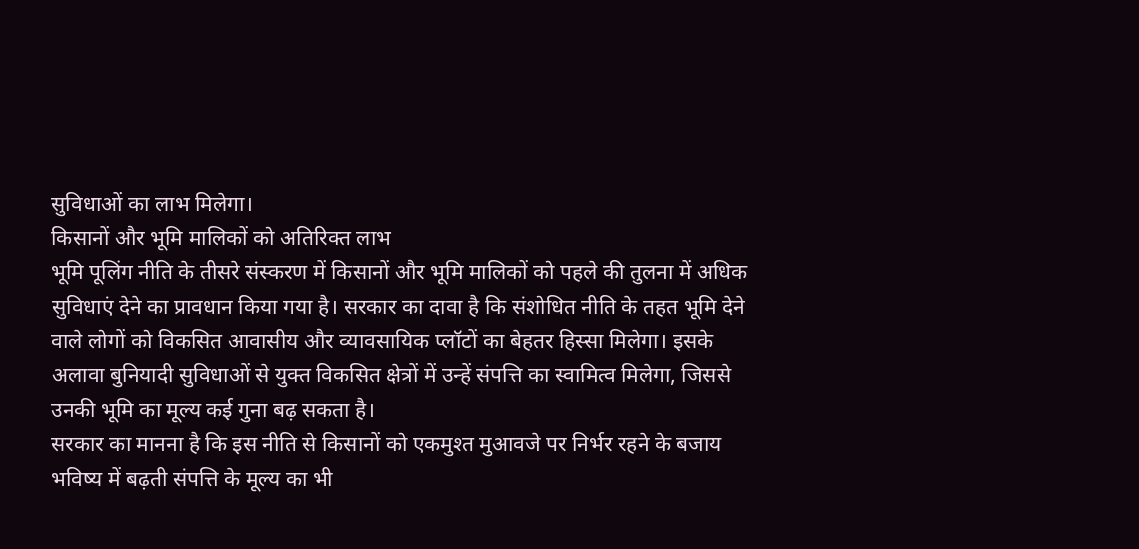सुविधाओं का लाभ मिलेगा।
किसानों और भूमि मालिकों को अतिरिक्त लाभ
भूमि पूलिंग नीति के तीसरे संस्करण में किसानों और भूमि मालिकों को पहले की तुलना में अधिक सुविधाएं देने का प्रावधान किया गया है। सरकार का दावा है कि संशोधित नीति के तहत भूमि देने वाले लोगों को विकसित आवासीय और व्यावसायिक प्लॉटों का बेहतर हिस्सा मिलेगा। इसके अलावा बुनियादी सुविधाओं से युक्त विकसित क्षेत्रों में उन्हें संपत्ति का स्वामित्व मिलेगा, जिससे उनकी भूमि का मूल्य कई गुना बढ़ सकता है।
सरकार का मानना है कि इस नीति से किसानों को एकमुश्त मुआवजे पर निर्भर रहने के बजाय भविष्य में बढ़ती संपत्ति के मूल्य का भी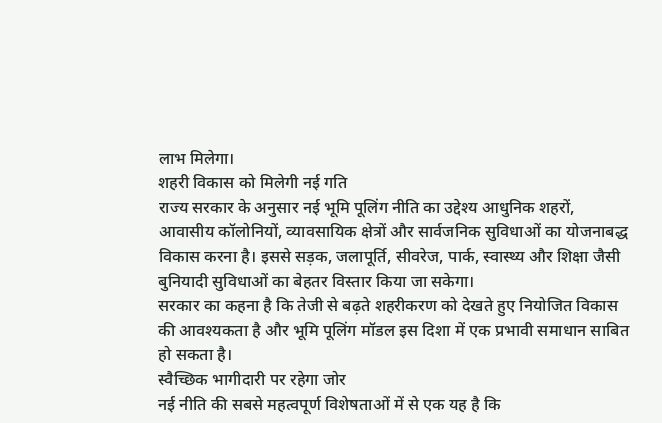लाभ मिलेगा।
शहरी विकास को मिलेगी नई गति
राज्य सरकार के अनुसार नई भूमि पूलिंग नीति का उद्देश्य आधुनिक शहरों, आवासीय कॉलोनियों, व्यावसायिक क्षेत्रों और सार्वजनिक सुविधाओं का योजनाबद्ध विकास करना है। इससे सड़क, जलापूर्ति, सीवरेज, पार्क, स्वास्थ्य और शिक्षा जैसी बुनियादी सुविधाओं का बेहतर विस्तार किया जा सकेगा।
सरकार का कहना है कि तेजी से बढ़ते शहरीकरण को देखते हुए नियोजित विकास की आवश्यकता है और भूमि पूलिंग मॉडल इस दिशा में एक प्रभावी समाधान साबित हो सकता है।
स्वैच्छिक भागीदारी पर रहेगा जोर
नई नीति की सबसे महत्वपूर्ण विशेषताओं में से एक यह है कि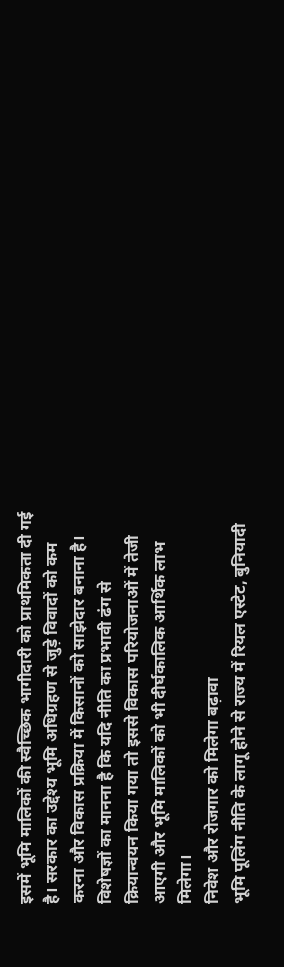इसमें भूमि मालिकों की स्वैच्छिक भागीदारी को प्राथमिकता दी गई है। सरकार का उद्देश्य भूमि अधिग्रहण से जुड़े विवादों को कम करना और विकास प्रक्रिया में किसानों को साझेदार बनाना है।
विशेषज्ञों का मानना है कि यदि नीति का प्रभावी ढंग से क्रियान्वयन किया गया तो इससे विकास परियोजनाओं में तेजी आएगी और भूमि मालिकों को भी दीर्घकालिक आर्थिक लाभ मिलेगा।
निवेश और रोजगार को मिलेगा बढ़ावा
भूमि पूलिंग नीति के लागू होने से राज्य में रियल एस्टेट, बुनियादी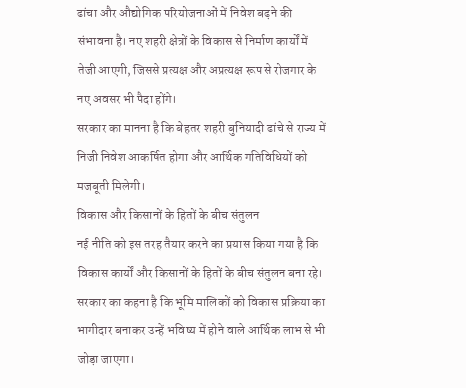ढांचा और औद्योगिक परियोजनाओं में निवेश बढ़ने की संभावना है। नए शहरी क्षेत्रों के विकास से निर्माण कार्यों में तेजी आएगी, जिससे प्रत्यक्ष और अप्रत्यक्ष रूप से रोजगार के नए अवसर भी पैदा होंगे।
सरकार का मानना है कि बेहतर शहरी बुनियादी ढांचे से राज्य में निजी निवेश आकर्षित होगा और आर्थिक गतिविधियों को मजबूती मिलेगी।
विकास और किसानों के हितों के बीच संतुलन
नई नीति को इस तरह तैयार करने का प्रयास किया गया है कि विकास कार्यों और किसानों के हितों के बीच संतुलन बना रहे। सरकार का कहना है कि भूमि मालिकों को विकास प्रक्रिया का भागीदार बनाकर उन्हें भविष्य में होने वाले आर्थिक लाभ से भी जोड़ा जाएगा।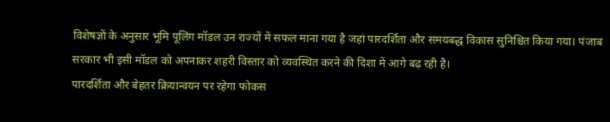विशेषज्ञों के अनुसार भूमि पूलिंग मॉडल उन राज्यों में सफल माना गया है जहां पारदर्शिता और समयबद्ध विकास सुनिश्चित किया गया। पंजाब सरकार भी इसी मॉडल को अपनाकर शहरी विस्तार को व्यवस्थित करने की दिशा में आगे बढ़ रही है।
पारदर्शिता और बेहतर क्रियान्वयन पर रहेगा फोकस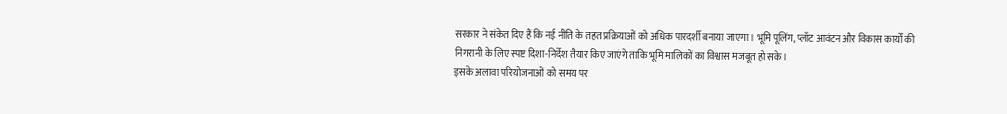सरकार ने संकेत दिए हैं कि नई नीति के तहत प्रक्रियाओं को अधिक पारदर्शी बनाया जाएगा। भूमि पूलिंग, प्लॉट आवंटन और विकास कार्यों की निगरानी के लिए स्पष्ट दिशा-निर्देश तैयार किए जाएंगे ताकि भूमि मालिकों का विश्वास मजबूत हो सके।
इसके अलावा परियोजनाओं को समय पर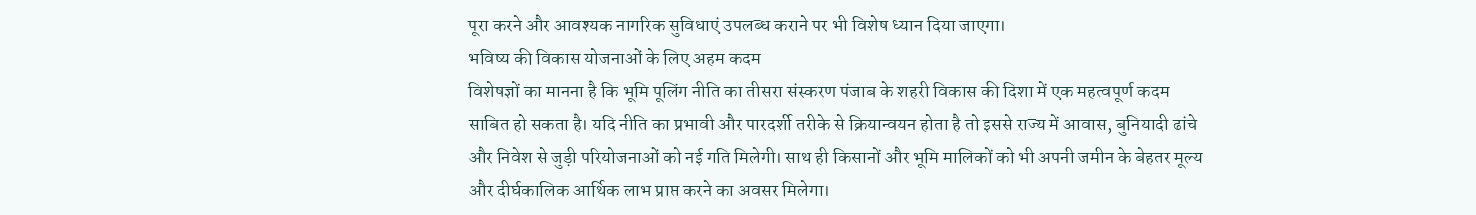पूरा करने और आवश्यक नागरिक सुविधाएं उपलब्ध कराने पर भी विशेष ध्यान दिया जाएगा।
भविष्य की विकास योजनाओं के लिए अहम कदम
विशेषज्ञों का मानना है कि भूमि पूलिंग नीति का तीसरा संस्करण पंजाब के शहरी विकास की दिशा में एक महत्वपूर्ण कदम साबित हो सकता है। यदि नीति का प्रभावी और पारदर्शी तरीके से क्रियान्वयन होता है तो इससे राज्य में आवास, बुनियादी ढांचे और निवेश से जुड़ी परियोजनाओं को नई गति मिलेगी। साथ ही किसानों और भूमि मालिकों को भी अपनी जमीन के बेहतर मूल्य और दीर्घकालिक आर्थिक लाभ प्राप्त करने का अवसर मिलेगा।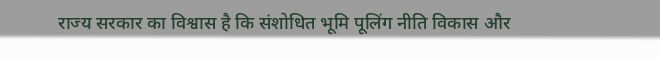राज्य सरकार का विश्वास है कि संशोधित भूमि पूलिंग नीति विकास और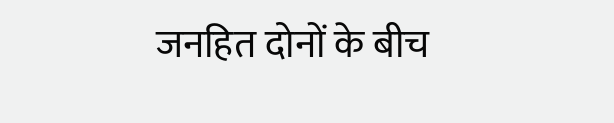जनहित दोनों के बीच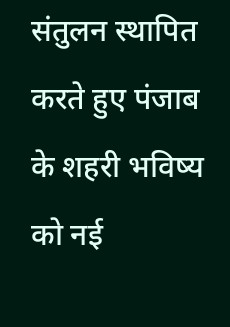संतुलन स्थापित करते हुए पंजाब के शहरी भविष्य को नई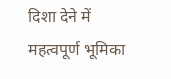दिशा देने में महत्वपूर्ण भूमिका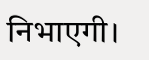निभाएगी।